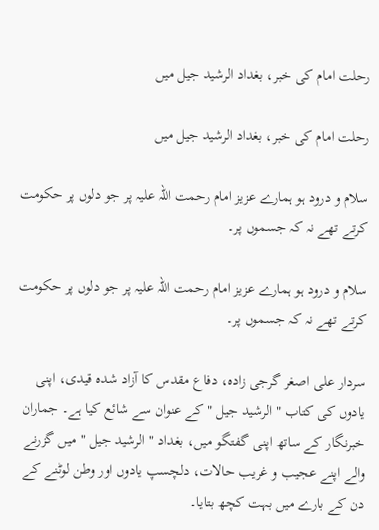رحلت امام کی خبر، بغداد الرشید جیل میں

رحلت امام کی خبر، بغداد الرشید جیل میں

سلام و درود ہو ہمارے عزیز امام رحمت اللہ علیہ پر جو دلوں پر حکومت کرتے تھے نہ کہ جسموں پر۔

سلام و درود ہو ہمارے عزیز امام رحمت اللہ علیہ پر جو دلوں پر حکومت کرتے تھے نہ کہ جسموں پر۔

سردار علی اصغر گرجی زادہ، دفاع مقدس کا آزاد شدہ قیدی، اپنی یادوں کی کتاب " الرشید جیل " کے عنوان سے شائع کیا ہے۔ جماران خبرنگار کے ساتھ اپنی گفتگو میں، بغداد " الرشید جیل " میں گزرنے والے اپنے عجیب و غریب حالات، دلچسپ یادوں اور وطن لوٹنے کے دن کے بارے میں بہت کچھ بتایا۔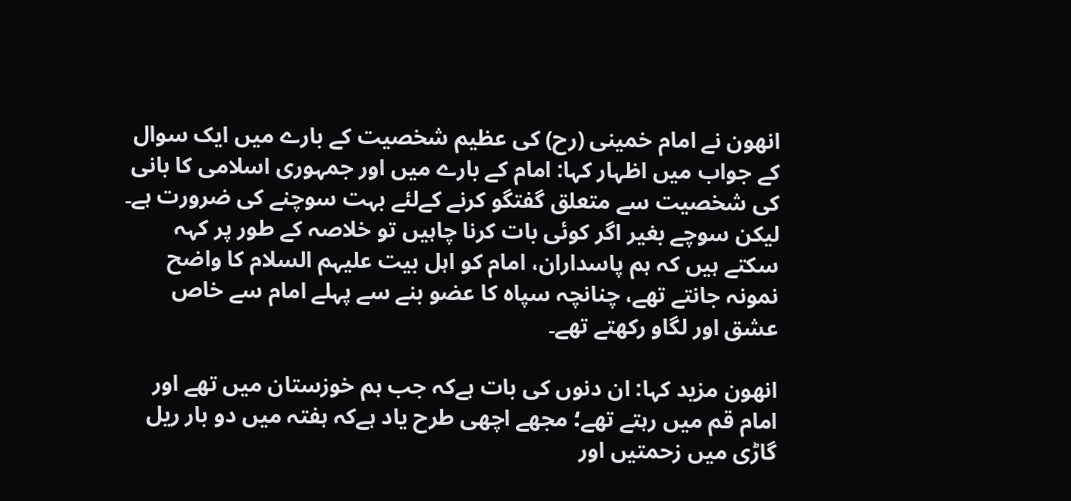انھون نے امام خمینی (رح) کی عظیم شخصیت کے بارے میں ایک سوال کے جواب میں اظہار کہا: امام کے بارے میں اور جمہوری اسلامی کا بانی کی شخصیت سے متعلق گفتگو کرنے کےلئے بہت سوچنے کی ضرورت ہے۔ لیکن سوچے بغیر اگر کوئی بات کرنا چاہیں تو خلاصہ کے طور پر کہہ سکتے ہیں کہ ہم پاسداران، امام کو اہل بیت علیہم السلام کا واضح نمونہ جانتے تھے، چنانچہ سپاہ کا عضو بنے سے پہلے امام سے خاص عشق اور لگاو رکھتے تھے۔

انھون مزید کہا: ان دنوں کی بات ہےکہ جب ہم خوزستان میں تھے اور امام قم میں رہتے تھے؛ مجھے اچھی طرح یاد ہےکہ ہفتہ میں دو بار ریل گاڑی میں زحمتیں اور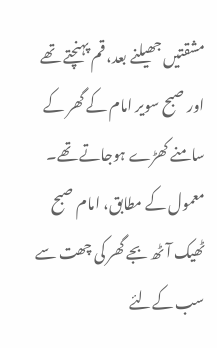مشقتیں جھیلنے بعد، قم پہنچتے تھے اور صبح سویر امام کے گھر کے سامنے کھڑے ہوجاتے تھے۔ معمول کے مطابق، امام صبح ٹھیک آٹھ بجے گھر کی چھت سے سب کےلئے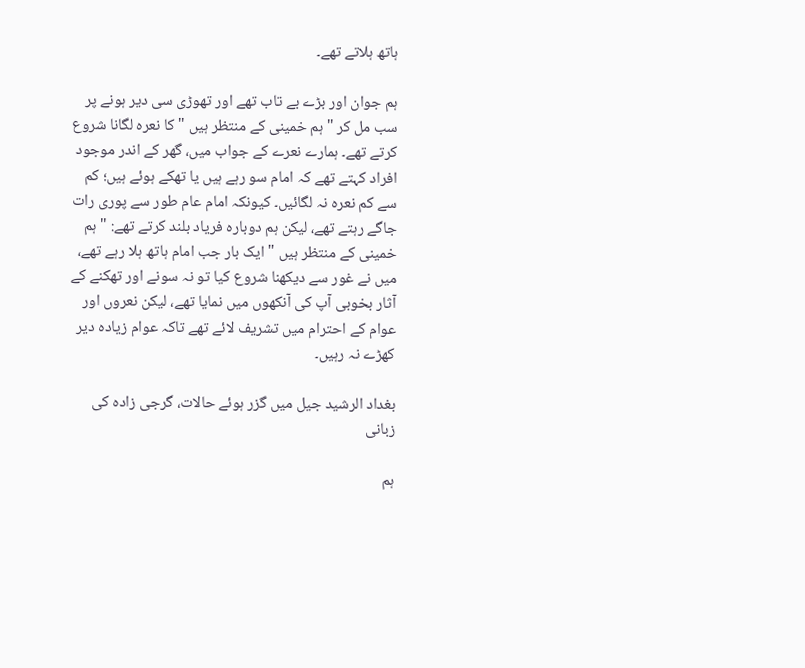ہاتھ ہلاتے تھے۔

ہم جوان اور بڑے بے تاب تھے اور تھوڑی سی دیر ہونے پر سب مل کر " ہم خمینی کے منتظر ہیں " کا نعرہ لگانا شروع کرتے تھے۔ ہمارے نعرے کے جواب میں، گھر کے اندر موجود افراد کہتے تھے کہ امام سو رہے ہیں یا تھکے ہوئے ہیں؛ کم سے کم نعرہ نہ لگائیں۔ کیونکہ امام عام طور سے پوری رات جاگے رہتے تھے، لیکن ہم دوبارہ فریاد بلند کرتے تھے: " ہم خمینی کے منتظر ہیں " ایک بار جب امام ہاتھ ہلا رہے تھے، میں نے غور سے دیکھنا شروع کیا تو نہ سونے اور تھکنے کے آثار بخوبی آپ کی آنکھوں میں نمایا تھے، لیکن نعروں اور عوام کے احترام میں تشریف لائے تھے تاکہ عوام زیادہ دیر کھڑے نہ رہیں۔

بغداد الرشید جیل میں گزر ہوئے حالات، گرجی زادہ کی زبانی

ہم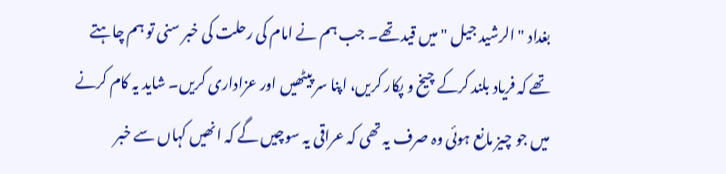بغداد " الرشید جیل " میں قید تھے۔ جب ہم نے امام کی رحلت کی خبر سنی تو ہم چاہتے تھے کہ فریاد بلند کرکے چیخ و پکار کریں، اپنا سر پیٹھیں اور عزاداری کریں۔ شاید یہ کام کرنے میں جو چیز مانع ہوئی وہ صرف یہ تھی کہ عراقی یہ سوچیں گے کہ انھیں کہاں سے خبر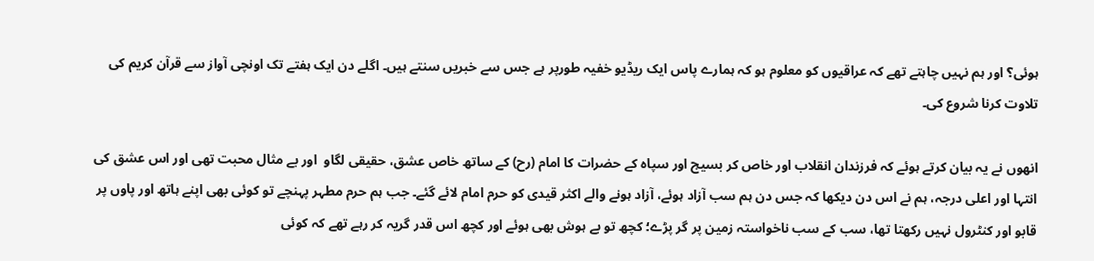ہوئی؟ اور ہم نہیں چاہتے تھے کہ عراقیوں کو معلوم ہو کہ ہمارے پاس ایک ریڈیو خفیہ طورپر ہے جس سے خبریں سنتے ہیں۔ اگلے دن ایک ہفتے تک اونچی آواز سے قرآن کریم کی تلاوت کرنا شروع کی۔

انھوں نے یہ بیان کرتے ہوئے کہ فرزندان انقلاب اور خاص کر بسیج اور سپاہ کے حضرات کا امام (رح) کے ساتھ خاص عشق، حقیقی لگاو  اور بے مثال محبت تھی اور اس عشق کی انتہا اور اعلی درجہ، ہم نے اس دن دیکھا کہ جس دن ہم سب آزاد ہوئے، آزاد ہونے والے اکثر قیدی کو حرم امام لائے گئے۔ جب ہم حرم مطہر پہنچے تو کوئی بھی اپنے ہاتھ اور پاوں پر قابو اور کنٹرول نہیں رکھتا تھا، سب کے سب ناخواستہ زمین پر گر پڑے؛ کچھ تو بے ہوش بھی ہوئے اور کچھ اس قدر گریہ کر رہے تھے کہ کوئی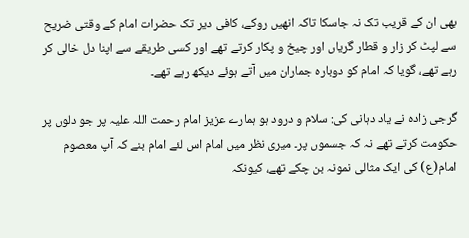بھی ان کے قریب تک نہ جاسکا تاکہ انھیں روکے، کافی دیر تک حضرات امام کے وقتی ضریح سے لپٹ کر زار و قطار گریاں اور چیخ و پکار کرتے تھے اور کسی طریقے سے اپنا دل خالی کر رہے تھے، گویا کہ امام کو دوبارہ جماران میں آتے ہوئے دیکھ رہے تھے۔

گرجی زادہ نے یاد دہانی کی: سلام و درود ہو ہمارے عزیز امام رحمت اللہ علیہ پر جو دلوں پر حکومت کرتے تھے نہ کہ جسموں پر۔ میری نظر میں امام اس لئے امام بنے کہ آپ معصوم امام(ع) کی ایک مثالی نمونہ بن چکے تھے، کیونکہ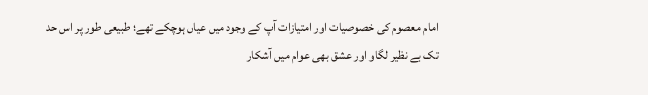امام معصوم کی خصوصیات اور امتیازات آپ کے وجود میں عیاں ہوچکے تھے؛ طبیعی طور پر اس حد تک بے نظیر لگاو اور عشق بھی عوام میں آشکار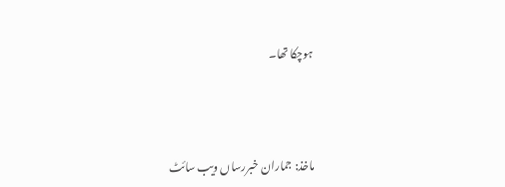ہوچکا تھا۔



ماخذ: جماران خبررساں ویب سائٹ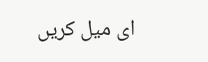ای میل کریں